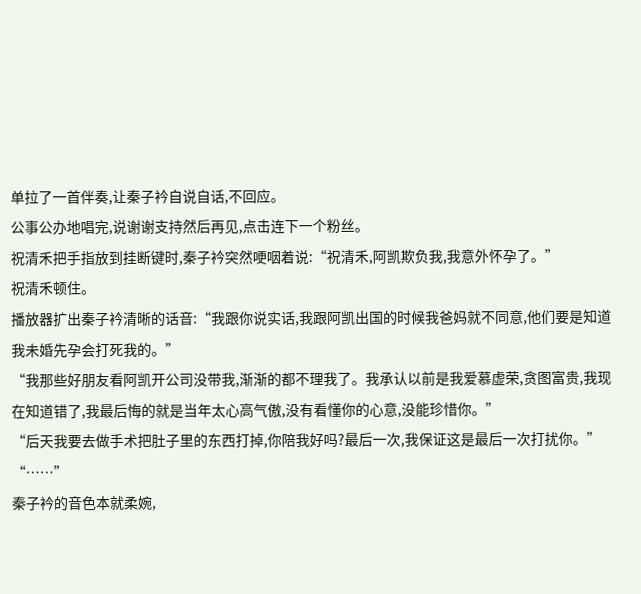单拉了一首伴奏,让秦子衿自说自话,不回应。
公事公办地唱完,说谢谢支持然后再见,点击连下一个粉丝。
祝清禾把手指放到挂断键时,秦子衿突然哽咽着说:“祝清禾,阿凯欺负我,我意外怀孕了。”
祝清禾顿住。
播放器扩出秦子衿清晰的话音:“我跟你说实话,我跟阿凯出国的时候我爸妈就不同意,他们要是知道我未婚先孕会打死我的。”
“我那些好朋友看阿凯开公司没带我,渐渐的都不理我了。我承认以前是我爱慕虚荣,贪图富贵,我现在知道错了,我最后悔的就是当年太心高气傲,没有看懂你的心意,没能珍惜你。”
“后天我要去做手术把肚子里的东西打掉,你陪我好吗?最后一次,我保证这是最后一次打扰你。”
“……”
秦子衿的音色本就柔婉,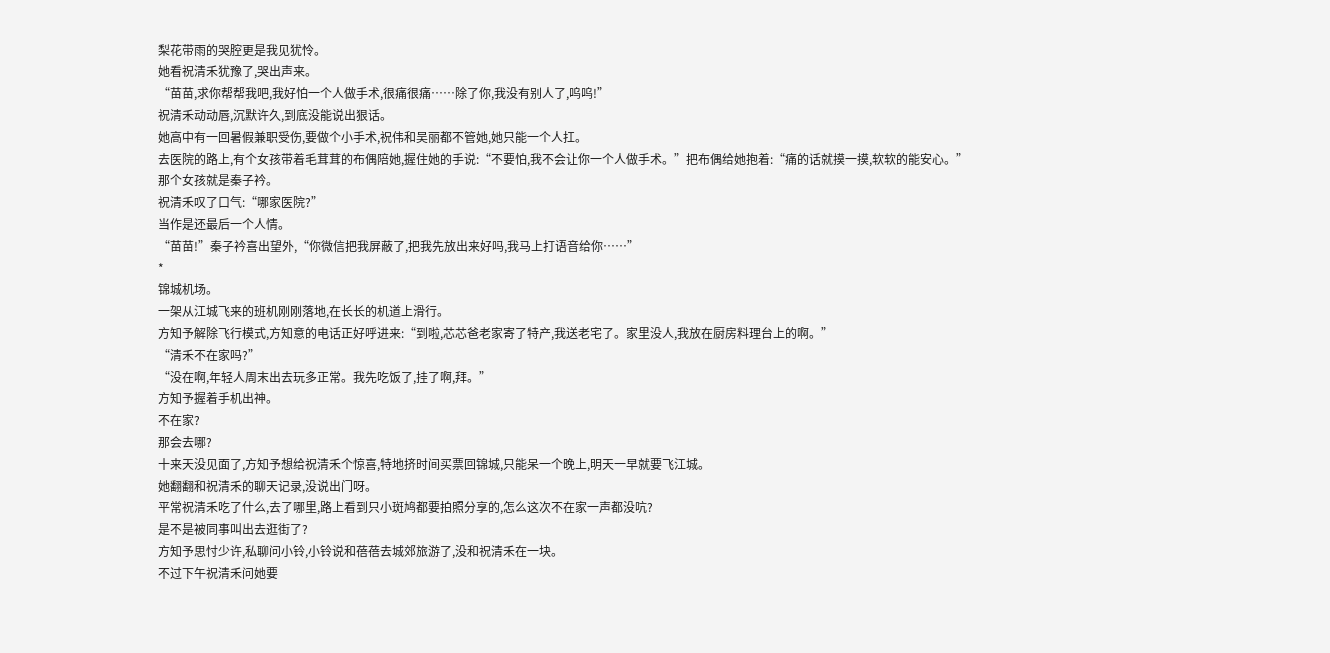梨花带雨的哭腔更是我见犹怜。
她看祝清禾犹豫了,哭出声来。
“苗苗,求你帮帮我吧,我好怕一个人做手术,很痛很痛……除了你,我没有别人了,呜呜!”
祝清禾动动唇,沉默许久,到底没能说出狠话。
她高中有一回暑假兼职受伤,要做个小手术,祝伟和吴丽都不管她,她只能一个人扛。
去医院的路上,有个女孩带着毛茸茸的布偶陪她,握住她的手说:“不要怕,我不会让你一个人做手术。”把布偶给她抱着:“痛的话就摸一摸,软软的能安心。”
那个女孩就是秦子衿。
祝清禾叹了口气:“哪家医院?”
当作是还最后一个人情。
“苗苗!”秦子衿喜出望外,“你微信把我屏蔽了,把我先放出来好吗,我马上打语音给你……”
*
锦城机场。
一架从江城飞来的班机刚刚落地,在长长的机道上滑行。
方知予解除飞行模式,方知意的电话正好呼进来:“到啦,芯芯爸老家寄了特产,我送老宅了。家里没人,我放在厨房料理台上的啊。”
“清禾不在家吗?”
“没在啊,年轻人周末出去玩多正常。我先吃饭了,挂了啊,拜。”
方知予握着手机出神。
不在家?
那会去哪?
十来天没见面了,方知予想给祝清禾个惊喜,特地挤时间买票回锦城,只能呆一个晚上,明天一早就要飞江城。
她翻翻和祝清禾的聊天记录,没说出门呀。
平常祝清禾吃了什么,去了哪里,路上看到只小斑鸠都要拍照分享的,怎么这次不在家一声都没吭?
是不是被同事叫出去逛街了?
方知予思忖少许,私聊问小铃,小铃说和蓓蓓去城郊旅游了,没和祝清禾在一块。
不过下午祝清禾问她要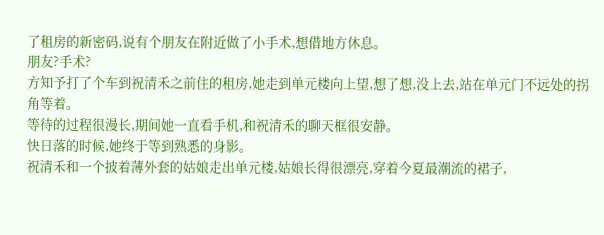了租房的新密码,说有个朋友在附近做了小手术,想借地方休息。
朋友?手术?
方知予打了个车到祝清禾之前住的租房,她走到单元楼向上望,想了想,没上去,站在单元门不远处的拐角等着。
等待的过程很漫长,期间她一直看手机,和祝清禾的聊天框很安静。
快日落的时候,她终于等到熟悉的身影。
祝清禾和一个披着薄外套的姑娘走出单元楼,姑娘长得很漂亮,穿着今夏最潮流的裙子,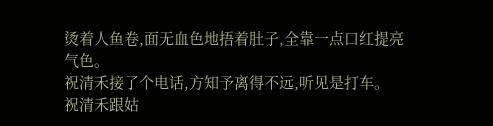烫着人鱼卷,面无血色地捂着肚子,全靠一点口红提亮气色。
祝清禾接了个电话,方知予离得不远,听见是打车。
祝清禾跟姑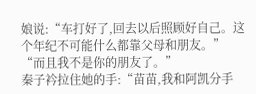娘说:“车打好了,回去以后照顾好自己。这个年纪不可能什么都靠父母和朋友。”
“而且我不是你的朋友了。”
秦子衿拉住她的手:“苗苗,我和阿凯分手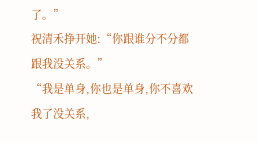了。”
祝清禾挣开她:“你跟谁分不分都跟我没关系。”
“我是单身,你也是单身,你不喜欢我了没关系,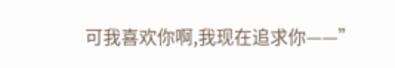可我喜欢你啊,我现在追求你——”